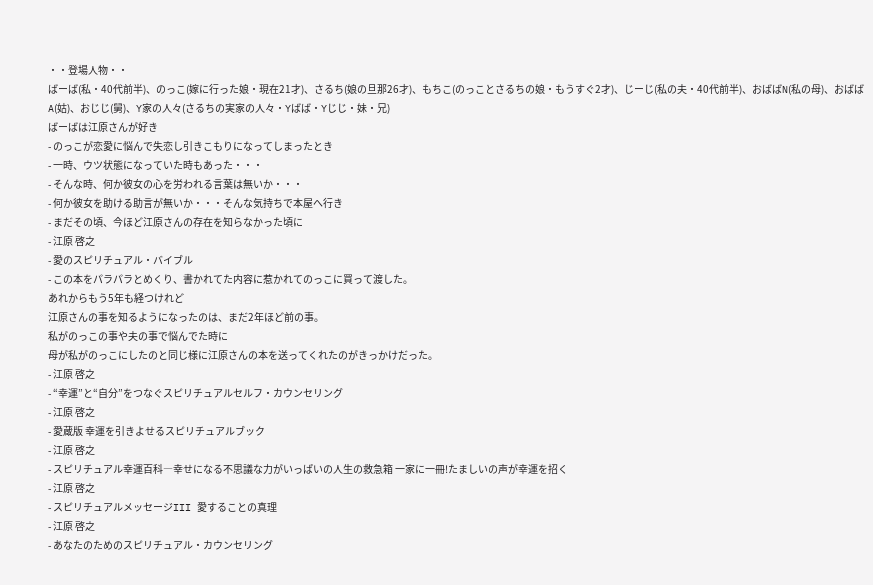・・登場人物・・
ばーば(私・40代前半)、のっこ(嫁に行った娘・現在21才)、さるち(娘の旦那26才)、もちこ(のっことさるちの娘・もうすぐ2才)、じーじ(私の夫・40代前半)、おばばN(私の母)、おばばA(姑)、おじじ(舅)、Y家の人々(さるちの実家の人々・Yばば・Yじじ・妹・兄)
ばーばは江原さんが好き
- のっこが恋愛に悩んで失恋し引きこもりになってしまったとき
- 一時、ウツ状態になっていた時もあった・・・
- そんな時、何か彼女の心を労われる言葉は無いか・・・
- 何か彼女を助ける助言が無いか・・・そんな気持ちで本屋へ行き
- まだその頃、今ほど江原さんの存在を知らなかった頃に
- 江原 啓之
- 愛のスピリチュアル・バイブル
- この本をパラパラとめくり、書かれてた内容に惹かれてのっこに買って渡した。
あれからもう5年も経つけれど
江原さんの事を知るようになったのは、まだ2年ほど前の事。
私がのっこの事や夫の事で悩んでた時に
母が私がのっこにしたのと同じ様に江原さんの本を送ってくれたのがきっかけだった。
- 江原 啓之
- “幸運”と“自分”をつなぐスピリチュアルセルフ・カウンセリング
- 江原 啓之
- 愛蔵版 幸運を引きよせるスピリチュアルブック
- 江原 啓之
- スピリチュアル幸運百科―幸せになる不思議な力がいっぱいの人生の救急箱 一家に一冊!たましいの声が幸運を招く
- 江原 啓之
- スピリチュアルメッセージIII 愛することの真理
- 江原 啓之
- あなたのためのスピリチュアル・カウンセリング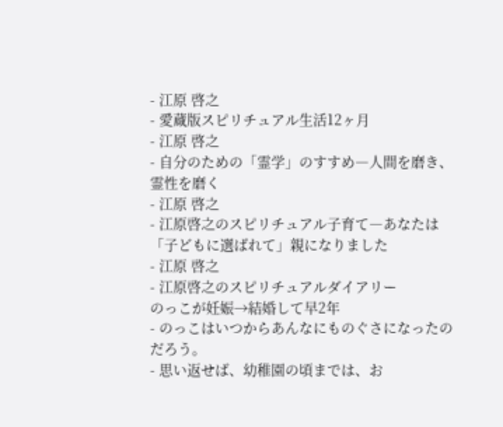- 江原 啓之
- 愛蔵版スピリチュアル生活12ヶ月
- 江原 啓之
- 自分のための「霊学」のすすめ―人間を磨き、霊性を磨く
- 江原 啓之
- 江原啓之のスピリチュアル子育て―あなたは「子どもに選ばれて」親になりました
- 江原 啓之
- 江原啓之のスピリチュアルダイアリー
のっこが妊娠→結婚して早2年
- のっこはいつからあんなにものぐさになったのだろう。
- 思い返せば、幼稚園の頃までは、お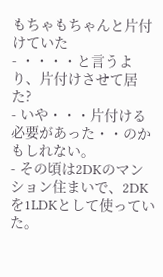もちゃもちゃんと片付けていた
- ・・・・と言うより、片付けさせて居た?
- いや・・・片付ける必要があった・・のかもしれない。
- その頃は2DKのマンション住まいで、2DKを1LDKとして使っていた。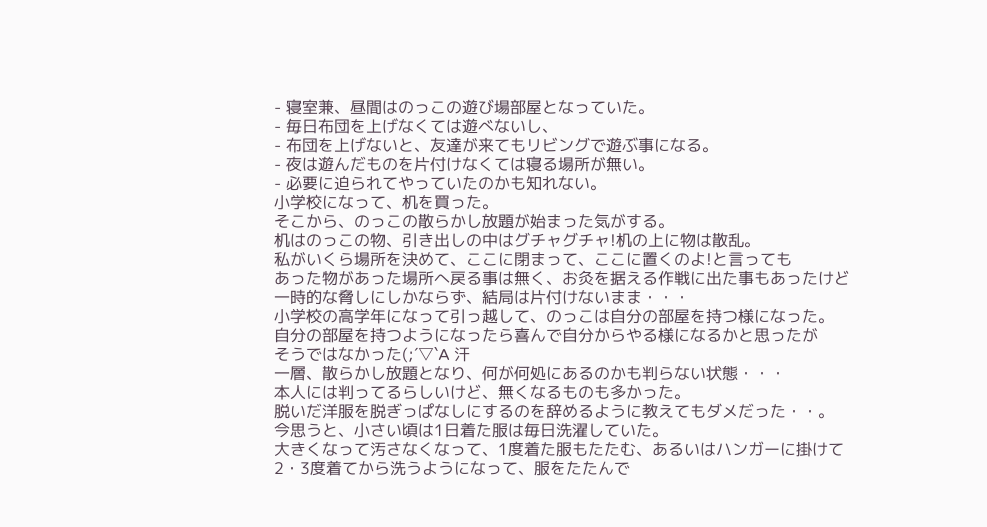- 寝室兼、昼間はのっこの遊び場部屋となっていた。
- 毎日布団を上げなくては遊べないし、
- 布団を上げないと、友達が来てもリビングで遊ぶ事になる。
- 夜は遊んだものを片付けなくては寝る場所が無い。
- 必要に迫られてやっていたのかも知れない。
小学校になって、机を買った。
そこから、のっこの散らかし放題が始まった気がする。
机はのっこの物、引き出しの中はグチャグチャ!机の上に物は散乱。
私がいくら場所を決めて、ここに閉まって、ここに置くのよ!と言っても
あった物があった場所へ戻る事は無く、お灸を据える作戦に出た事もあったけど
一時的な脅しにしかならず、結局は片付けないまま・・・
小学校の高学年になって引っ越して、のっこは自分の部屋を持つ様になった。
自分の部屋を持つようになったら喜んで自分からやる様になるかと思ったが
そうではなかった(;´▽`A 汗
一層、散らかし放題となり、何が何処にあるのかも判らない状態・・・
本人には判ってるらしいけど、無くなるものも多かった。
脱いだ洋服を脱ぎっぱなしにするのを辞めるように教えてもダメだった・・。
今思うと、小さい頃は1日着た服は毎日洗濯していた。
大きくなって汚さなくなって、1度着た服もたたむ、あるいはハンガーに掛けて
2・3度着てから洗うようになって、服をたたんで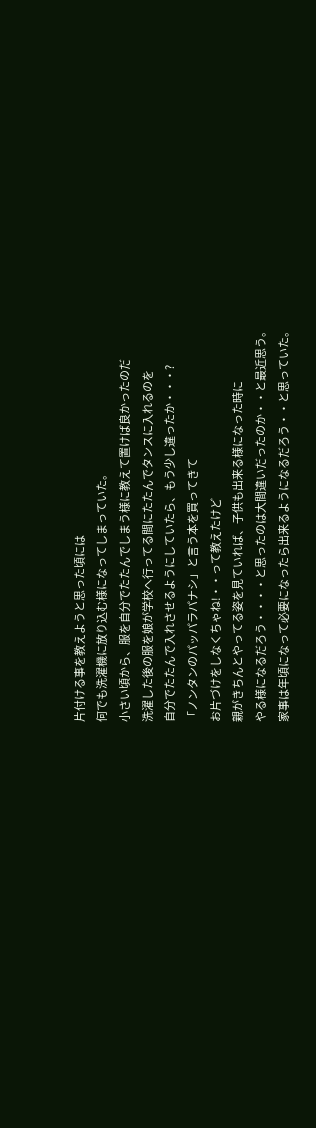片付ける事を教えようと思った頃には
何でも洗濯機に放り込む様になってしまっていた。
小さい頃から、服を自分でたたんでしまう様に教えて置けば良かったのだ
洗濯した後の服を娘が学校へ行ってる間にたたんでタンスに入れるのを
自分でたたんで入れさせるようにしていたら、もう少し違ったか・・・?
「ノンタンのパッパラパナシ」と言う本を買ってきて
お片づけをしなくちゃね!・・って教えたけど
親がきちんとやってる姿を見ていれば、子供も出来る様になった時に
やる様になるだろう・・・・と思ったのは大間違いだったのか・・と最近思う。
家事は年頃になって必要になったら出来るようになるだろう・・と思っていた。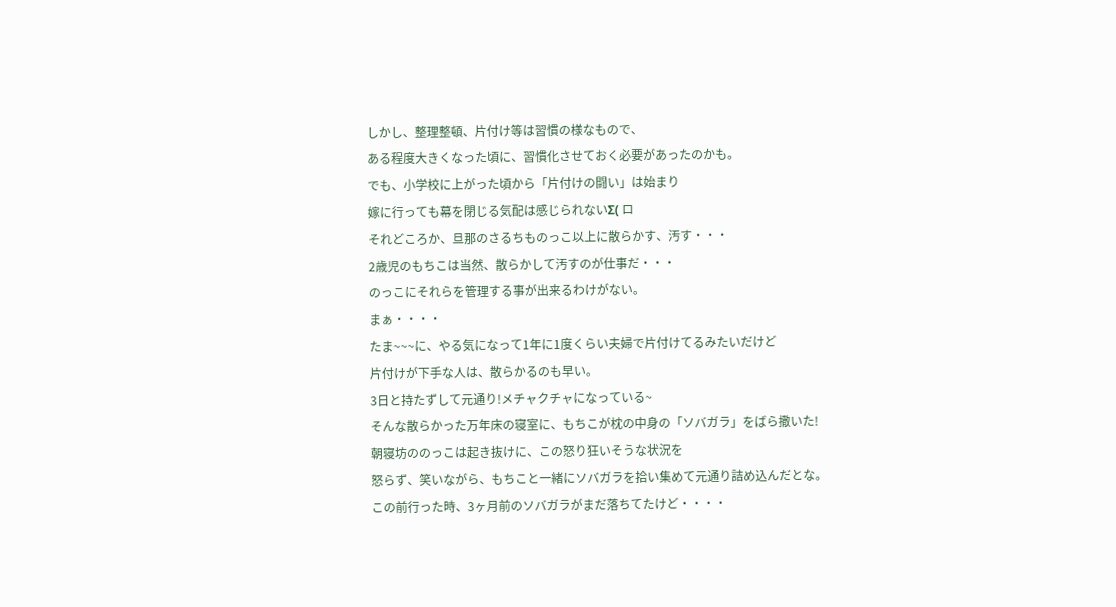しかし、整理整頓、片付け等は習慣の様なもので、
ある程度大きくなった頃に、習慣化させておく必要があったのかも。
でも、小学校に上がった頃から「片付けの闘い」は始まり
嫁に行っても幕を閉じる気配は感じられないΣ( ロ
それどころか、旦那のさるちものっこ以上に散らかす、汚す・・・
2歳児のもちこは当然、散らかして汚すのが仕事だ・・・
のっこにそれらを管理する事が出来るわけがない。
まぁ・・・・
たま~~~に、やる気になって1年に1度くらい夫婦で片付けてるみたいだけど
片付けが下手な人は、散らかるのも早い。
3日と持たずして元通り!メチャクチャになっている~
そんな散らかった万年床の寝室に、もちこが枕の中身の「ソバガラ」をばら撒いた!
朝寝坊ののっこは起き抜けに、この怒り狂いそうな状況を
怒らず、笑いながら、もちこと一緒にソバガラを拾い集めて元通り詰め込んだとな。
この前行った時、3ヶ月前のソバガラがまだ落ちてたけど・・・・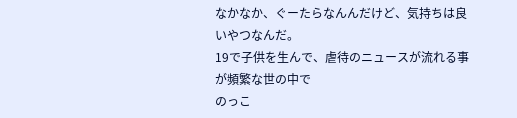なかなか、ぐーたらなんんだけど、気持ちは良いやつなんだ。
19で子供を生んで、虐待のニュースが流れる事が頻繁な世の中で
のっこ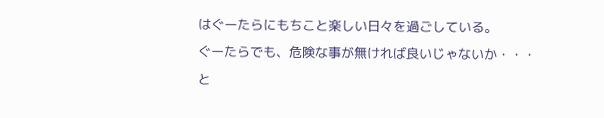はぐーたらにもちこと楽しい日々を過ごしている。
ぐーたらでも、危険な事が無ければ良いじゃないか・・・と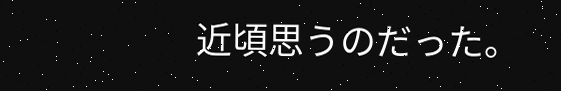近頃思うのだった。